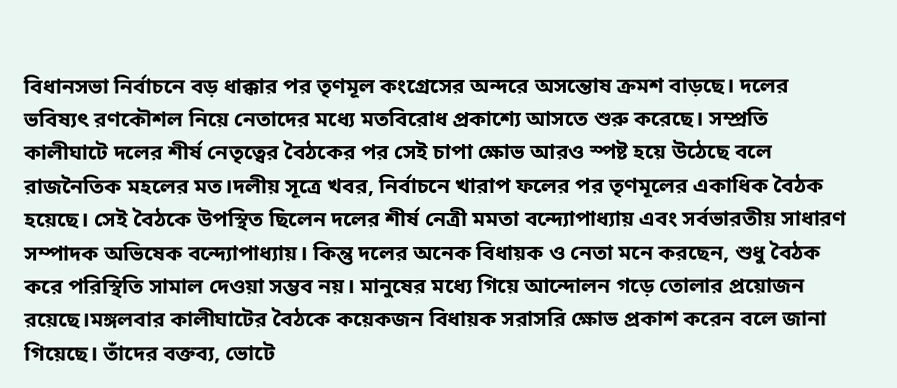বিধানসভা নির্বাচনে বড় ধাক্কার পর তৃণমূল কংগ্রেসের অন্দরে অসন্তোষ ক্রমশ বাড়ছে। দলের ভবিষ্যৎ রণকৌশল নিয়ে নেতাদের মধ্যে মতবিরোধ প্রকাশ্যে আসতে শুরু করেছে। সম্প্রতি কালীঘাটে দলের শীর্ষ নেতৃত্বের বৈঠকের পর সেই চাপা ক্ষোভ আরও স্পষ্ট হয়ে উঠেছে বলে রাজনৈতিক মহলের মত।দলীয় সূত্রে খবর, নির্বাচনে খারাপ ফলের পর তৃণমূলের একাধিক বৈঠক হয়েছে। সেই বৈঠকে উপস্থিত ছিলেন দলের শীর্ষ নেত্রী মমতা বন্দ্যোপাধ্যায় এবং সর্বভারতীয় সাধারণ সম্পাদক অভিষেক বন্দ্যোপাধ্যায়। কিন্তু দলের অনেক বিধায়ক ও নেতা মনে করছেন, শুধু বৈঠক করে পরিস্থিতি সামাল দেওয়া সম্ভব নয়। মানুষের মধ্যে গিয়ে আন্দোলন গড়ে তোলার প্রয়োজন রয়েছে।মঙ্গলবার কালীঘাটের বৈঠকে কয়েকজন বিধায়ক সরাসরি ক্ষোভ প্রকাশ করেন বলে জানা গিয়েছে। তাঁদের বক্তব্য, ভোটে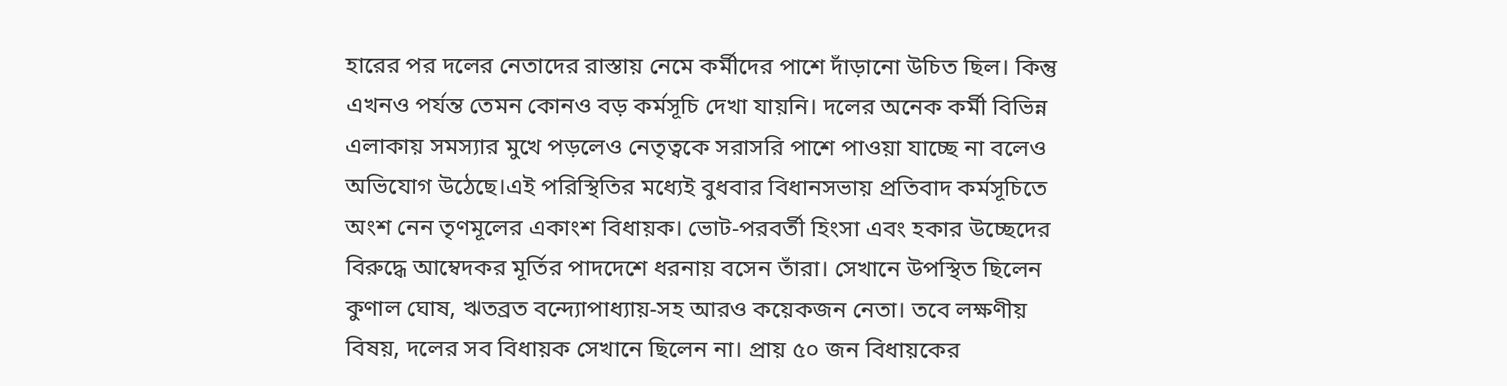হারের পর দলের নেতাদের রাস্তায় নেমে কর্মীদের পাশে দাঁড়ানো উচিত ছিল। কিন্তু এখনও পর্যন্ত তেমন কোনও বড় কর্মসূচি দেখা যায়নি। দলের অনেক কর্মী বিভিন্ন এলাকায় সমস্যার মুখে পড়লেও নেতৃত্বকে সরাসরি পাশে পাওয়া যাচ্ছে না বলেও অভিযোগ উঠেছে।এই পরিস্থিতির মধ্যেই বুধবার বিধানসভায় প্রতিবাদ কর্মসূচিতে অংশ নেন তৃণমূলের একাংশ বিধায়ক। ভোট-পরবর্তী হিংসা এবং হকার উচ্ছেদের বিরুদ্ধে আম্বেদকর মূর্তির পাদদেশে ধরনায় বসেন তাঁরা। সেখানে উপস্থিত ছিলেন কুণাল ঘোষ, ঋতব্রত বন্দ্যোপাধ্যায়-সহ আরও কয়েকজন নেতা। তবে লক্ষণীয় বিষয়, দলের সব বিধায়ক সেখানে ছিলেন না। প্রায় ৫০ জন বিধায়কের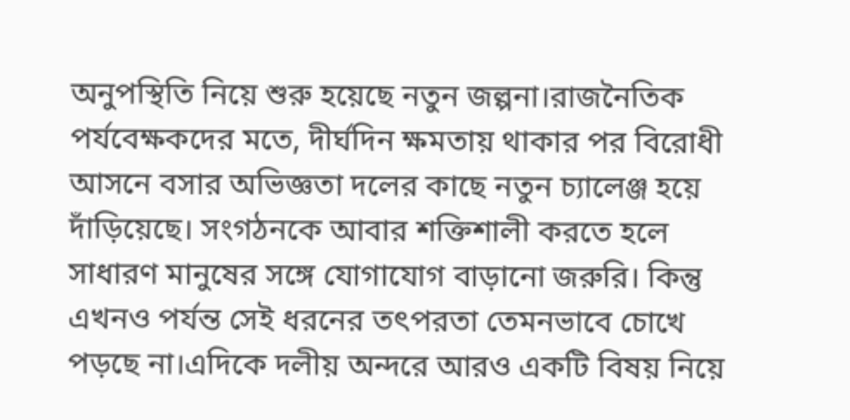অনুপস্থিতি নিয়ে শুরু হয়েছে নতুন জল্পনা।রাজনৈতিক পর্যবেক্ষকদের মতে, দীর্ঘদিন ক্ষমতায় থাকার পর বিরোধী আসনে বসার অভিজ্ঞতা দলের কাছে নতুন চ্যালেঞ্জ হয়ে দাঁড়িয়েছে। সংগঠনকে আবার শক্তিশালী করতে হলে সাধারণ মানুষের সঙ্গে যোগাযোগ বাড়ানো জরুরি। কিন্তু এখনও পর্যন্ত সেই ধরনের তৎপরতা তেমনভাবে চোখে পড়ছে না।এদিকে দলীয় অন্দরে আরও একটি বিষয় নিয়ে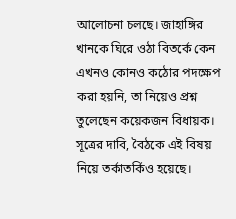আলোচনা চলছে। জাহাঙ্গির খানকে ঘিরে ওঠা বিতর্কে কেন এখনও কোনও কঠোর পদক্ষেপ করা হয়নি, তা নিয়েও প্রশ্ন তুলেছেন কয়েকজন বিধায়ক। সূত্রের দাবি, বৈঠকে এই বিষয় নিয়ে তর্কাতর্কিও হয়েছে।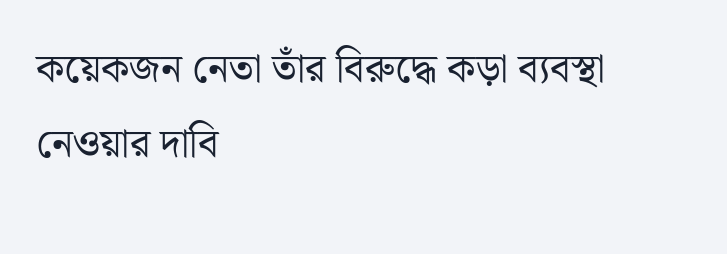কয়েকজন নেতা তাঁর বিরুদ্ধে কড়া ব্যবস্থা নেওয়ার দাবি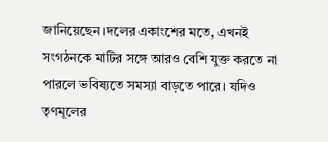জানিয়েছেন।দলের একাংশের মতে, এখনই সংগঠনকে মাটির সঙ্গে আরও বেশি যুক্ত করতে না পারলে ভবিষ্যতে সমস্যা বাড়তে পারে। যদিও তৃণমূলের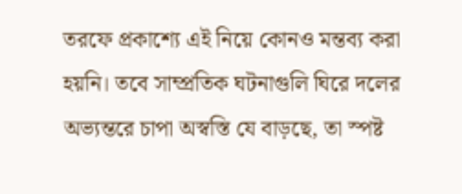তরফে প্রকাশ্যে এই নিয়ে কোনও মন্তব্য করা হয়নি। তবে সাম্প্রতিক ঘটনাগুলি ঘিরে দলের অভ্যন্তরে চাপা অস্বস্তি যে বাড়ছে, তা স্পষ্ট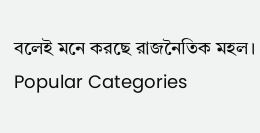বলেই মনে করছে রাজনৈতিক মহল।
Popular Categories